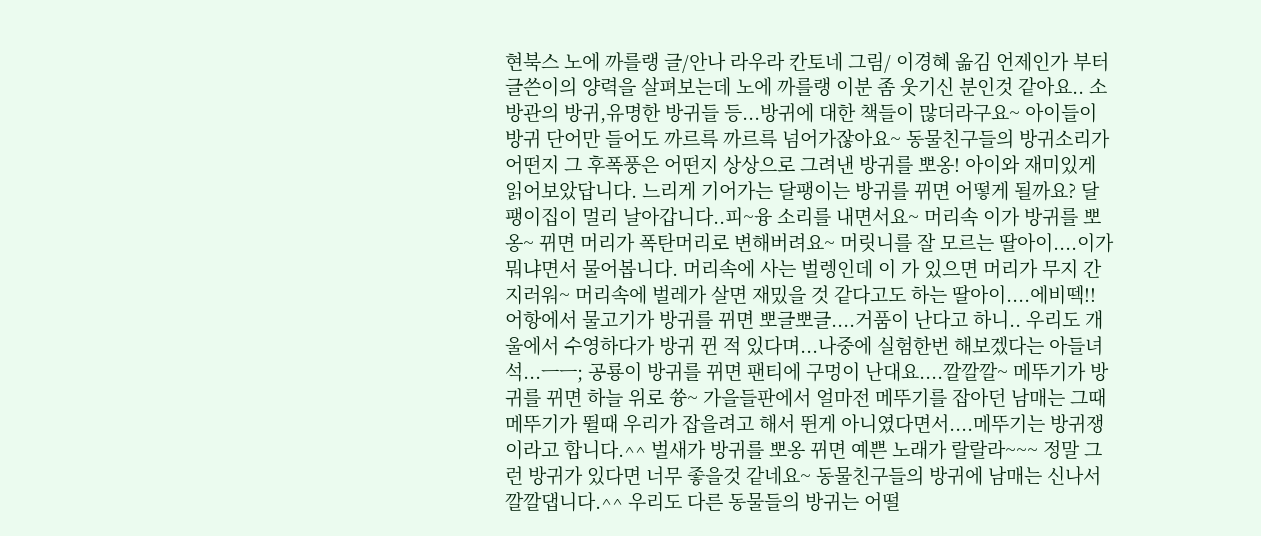현북스 노에 까를랭 글/안나 라우라 칸토네 그림/ 이경혜 옮김 언제인가 부터 글쓴이의 양력을 살펴보는데 노에 까를랭 이분 좀 웃기신 분인것 같아요.. 소방관의 방귀,유명한 방귀들 등...방귀에 대한 책들이 많더라구요~ 아이들이 방귀 단어만 들어도 까르륵 까르륵 넘어가잖아요~ 동물친구들의 방귀소리가 어떤지 그 후폭풍은 어떤지 상상으로 그려낸 방귀를 뽀옹! 아이와 재미있게 읽어보았답니다. 느리게 기어가는 달팽이는 방귀를 뀌면 어떻게 될까요? 달팽이집이 멀리 날아갑니다..피~융 소리를 내면서요~ 머리속 이가 방귀를 뽀옹~ 뀌면 머리가 폭탄머리로 변해버려요~ 머릿니를 잘 모르는 딸아이....이가 뭐냐면서 물어봅니다. 머리속에 사는 벌렝인데 이 가 있으면 머리가 무지 간지러워~ 머리속에 벌레가 살면 재밌을 것 같다고도 하는 딸아이....에비떽!! 어항에서 물고기가 방귀를 뀌면 뽀글뽀글....거품이 난다고 하니.. 우리도 개울에서 수영하다가 방귀 뀐 적 있다며...나중에 실험한번 해보겠다는 아들녀석...ㅡㅡ; 공룡이 방귀를 뀌면 팬티에 구멍이 난대요....깔깔깔~ 메뚜기가 방귀를 뀌면 하늘 위로 쓩~ 가을들판에서 얼마전 메뚜기를 잡아던 남매는 그때 메뚜기가 뛸때 우리가 잡을려고 해서 뛴게 아니였다면서....메뚜기는 방귀쟁이라고 합니다.^^ 벌새가 방귀를 뽀옹 뀌면 예쁜 노래가 랄랄라~~~ 정말 그런 방귀가 있다면 너무 좋을것 같네요~ 동물친구들의 방귀에 남매는 신나서 깔깔댑니다.^^ 우리도 다른 동물들의 방귀는 어떨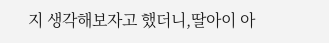지 생각해보자고 했더니,딸아이 아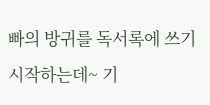빠의 방귀를 독서록에 쓰기 시작하는데~ 기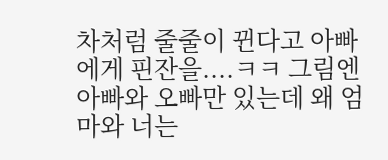차처럼 줄줄이 뀐다고 아빠에게 핀잔을....ㅋㅋ 그림엔 아빠와 오빠만 있는데 왜 엄마와 너는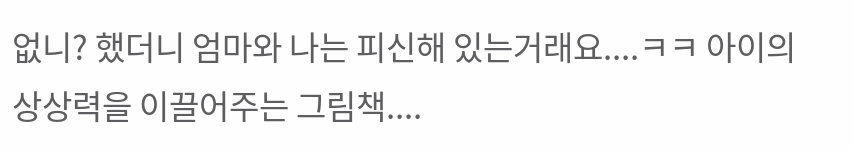없니? 했더니 엄마와 나는 피신해 있는거래요....ㅋㅋ 아이의 상상력을 이끌어주는 그림책....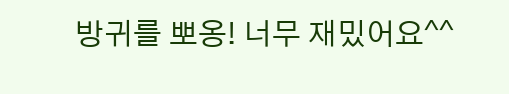방귀를 뽀옹! 너무 재밌어요^^